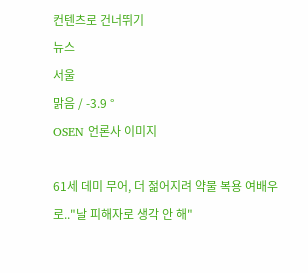컨텐츠로 건너뛰기
뉴스
서울
맑음 / -3.9 °
OSEN 언론사 이미지

61세 데미 무어, 더 젊어지려 약물 복용 여배우로.."날 피해자로 생각 안 해"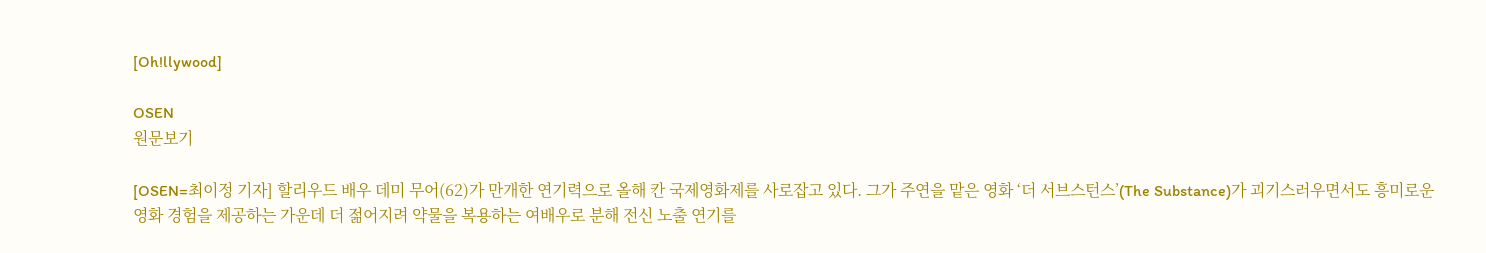[Oh!llywood]

OSEN
원문보기

[OSEN=최이정 기자] 할리우드 배우 데미 무어(62)가 만개한 연기력으로 올해 칸 국제영화제를 사로잡고 있다. 그가 주연을 맡은 영화 ‘더 서브스턴스’(The Substance)가 괴기스러우면서도 흥미로운 영화 경험을 제공하는 가운데 더 젊어지려 약물을 복용하는 여배우로 분해 전신 노출 연기를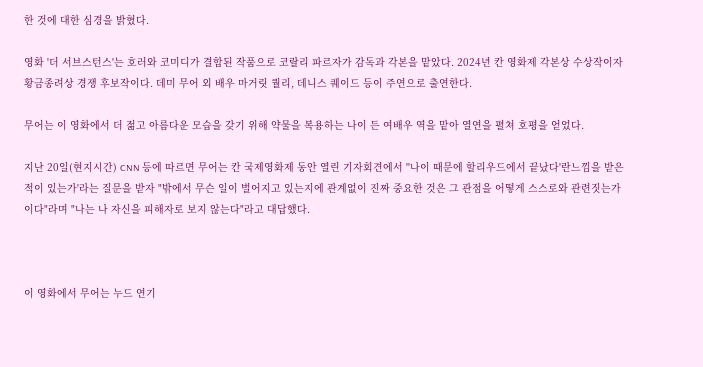한 것에 대한 심경을 밝혔다.

영화 '더 서브스턴스'는 호러와 코미디가 결합된 작품으로 코랄리 파르자가 감독과 각본을 맡았다. 2024년 칸 영화제 각본상 수상작이자 황금종려상 경쟁 후보작이다. 데미 무어 외 배우 마거릿 퀄리, 데니스 퀘이드 등이 주연으로 출연한다.

무어는 이 영화에서 더 젊고 아름다운 모습을 갖기 위해 약물을 복용하는 나이 든 여배우 역을 맡아 열연을 펼쳐 호평을 얻었다.

지난 20일(현지시간) CNN 등에 따르면 무어는 칸 국제영화제 동안 열린 기자회견에서 ''나이 때문에 할리우드에서 끝났다'란느낌을 받은 적이 있는가'라는 질문을 받자 "밖에서 무슨 일이 벌어지고 있는지에 관계없이 진짜 중요한 것은 그 관점을 어떻게 스스로와 관련짓는가이다"라며 "나는 나 자신을 피해자로 보지 않는다"라고 대답했다.



이 영화에서 무어는 누드 연기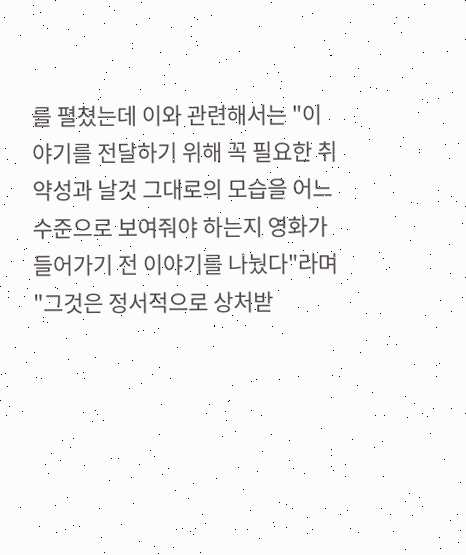를 펼쳤는데 이와 관련해서는 "이야기를 전달하기 위해 꼭 필요한 취약성과 날것 그대로의 모습을 어느 수준으로 보여줘야 하는지 영화가 들어가기 전 이야기를 나눴다"라며 "그것은 정서적으로 상처받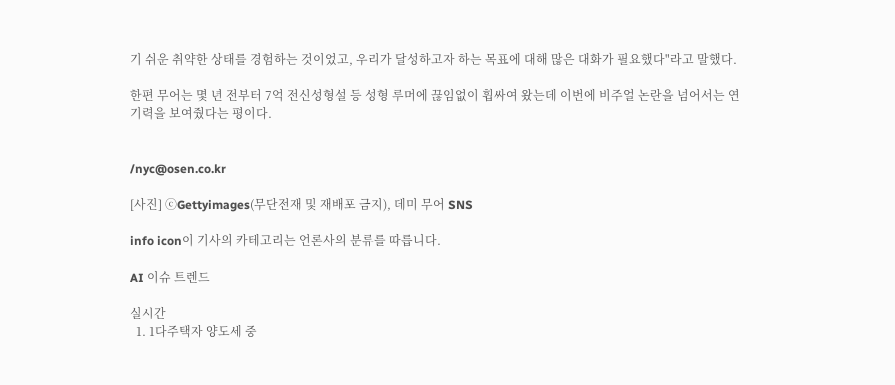기 쉬운 취약한 상태를 경험하는 것이었고, 우리가 달성하고자 하는 목표에 대해 많은 대화가 필요했다"라고 말했다.

한편 무어는 몇 년 전부터 7억 전신성형설 등 성형 루머에 끊임없이 휩싸여 왔는데 이번에 비주얼 논란을 넘어서는 연기력을 보여줬다는 평이다.


/nyc@osen.co.kr

[사진] ⓒGettyimages(무단전재 및 재배포 금지), 데미 무어 SNS

info icon이 기사의 카테고리는 언론사의 분류를 따릅니다.

AI 이슈 트렌드

실시간
  1. 1다주택자 양도세 중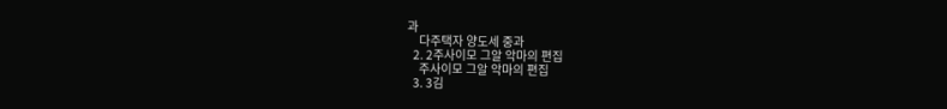과
    다주택자 양도세 중과
  2. 2주사이모 그알 악마의 편집
    주사이모 그알 악마의 편집
  3. 3김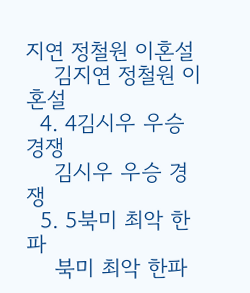지연 정철원 이혼설
    김지연 정철원 이혼설
  4. 4김시우 우승 경쟁
    김시우 우승 경쟁
  5. 5북미 최악 한파
    북미 최악 한파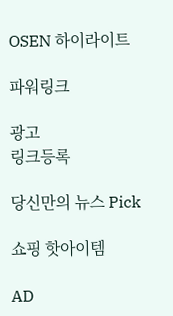OSEN 하이라이트

파워링크

광고
링크등록

당신만의 뉴스 Pick

쇼핑 핫아이템

AD